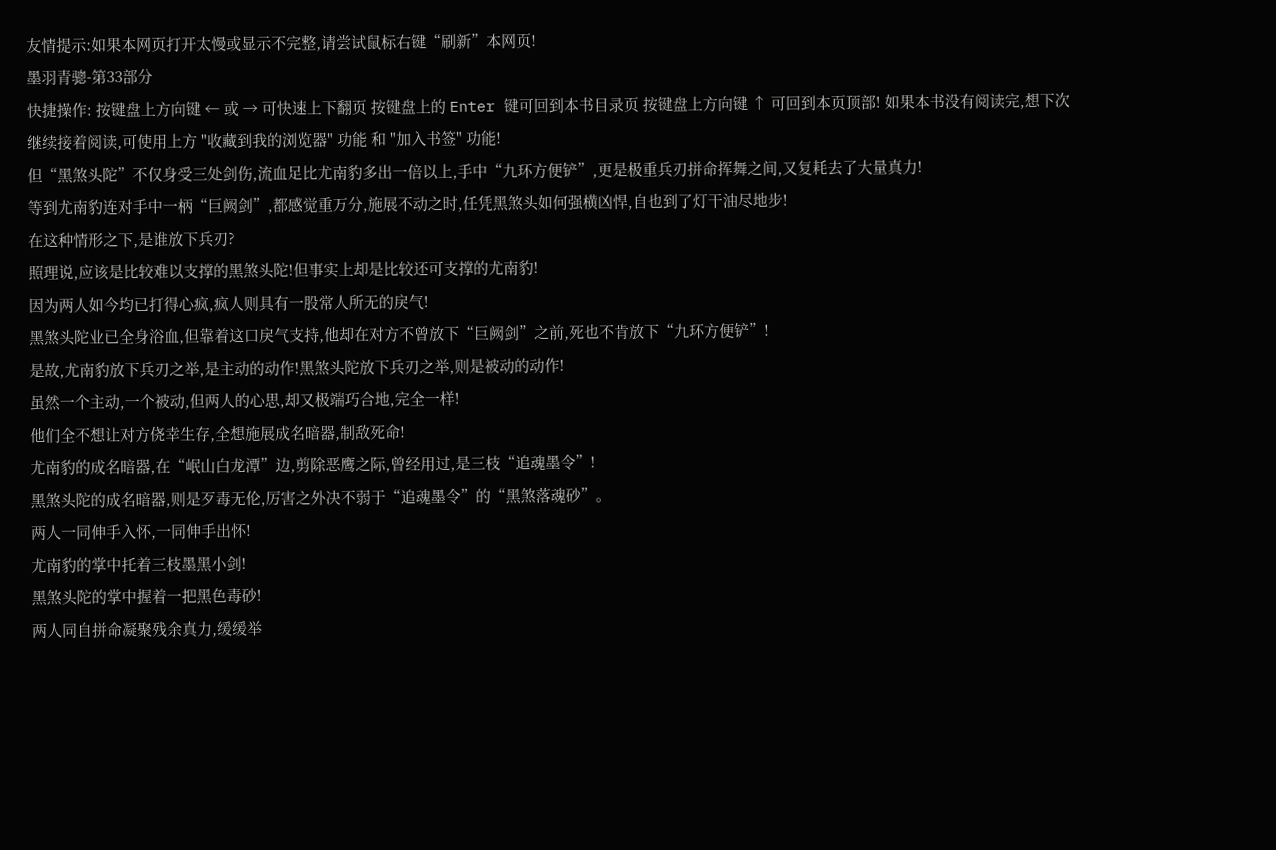友情提示:如果本网页打开太慢或显示不完整,请尝试鼠标右键“刷新”本网页!
墨羽青骢-第33部分
快捷操作: 按键盘上方向键 ← 或 → 可快速上下翻页 按键盘上的 Enter 键可回到本书目录页 按键盘上方向键 ↑ 可回到本页顶部! 如果本书没有阅读完,想下次继续接着阅读,可使用上方 "收藏到我的浏览器" 功能 和 "加入书签" 功能!
但“黑煞头陀”不仅身受三处剑伤,流血足比尤南豹多出一倍以上,手中“九环方便铲”,更是极重兵刃拼命挥舞之间,又复耗去了大量真力!
等到尤南豹连对手中一柄“巨阙剑”,都感觉重万分,施展不动之时,任凭黑煞头如何强横凶悍,自也到了灯干油尽地步!
在这种情形之下,是谁放下兵刃?
照理说,应该是比较难以支撑的黑煞头陀!但事实上却是比较还可支撑的尤南豹!
因为两人如今均已打得心疯,疯人则具有一股常人所无的戾气!
黑煞头陀业已全身浴血,但靠着这口戾气支持,他却在对方不曾放下“巨阙剑”之前,死也不肯放下“九环方便铲”!
是故,尤南豹放下兵刃之举,是主动的动作!黑煞头陀放下兵刃之举,则是被动的动作!
虽然一个主动,一个被动,但两人的心思,却又极端巧合地,完全一样!
他们全不想让对方侥幸生存,全想施展成名暗器,制敌死命!
尤南豹的成名暗器,在“岷山白龙潭”边,剪除恶鹰之际,曾经用过,是三枝“追魂墨令”!
黑煞头陀的成名暗器,则是歹毒无伦,厉害之外决不弱于“追魂墨令”的“黑煞落魂砂”。
两人一同伸手入怀,一同伸手出怀!
尤南豹的掌中托着三枝墨黑小剑!
黑煞头陀的掌中握着一把黑色毒砂!
两人同自拼命凝聚残余真力,缓缓举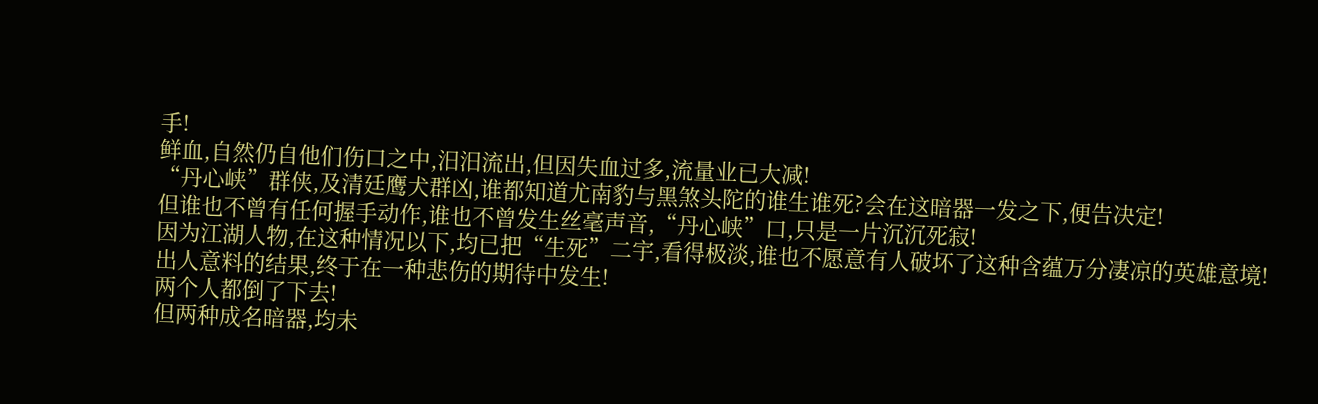手!
鲜血,自然仍自他们伤口之中,汨汨流出,但因失血过多,流量业已大减!
“丹心峡”群侠,及清廷鹰犬群凶,谁都知道尤南豹与黑煞头陀的谁生谁死?会在这暗器一发之下,便告决定!
但谁也不曾有任何握手动作,谁也不曾发生丝毫声音,“丹心峡”口,只是一片沉沉死寂!
因为江湖人物,在这种情况以下,均已把“生死”二宇,看得极淡,谁也不愿意有人破坏了这种含蕴万分凄凉的英雄意境!
出人意料的结果,终于在一种悲伤的期待中发生!
两个人都倒了下去!
但两种成名暗器,均未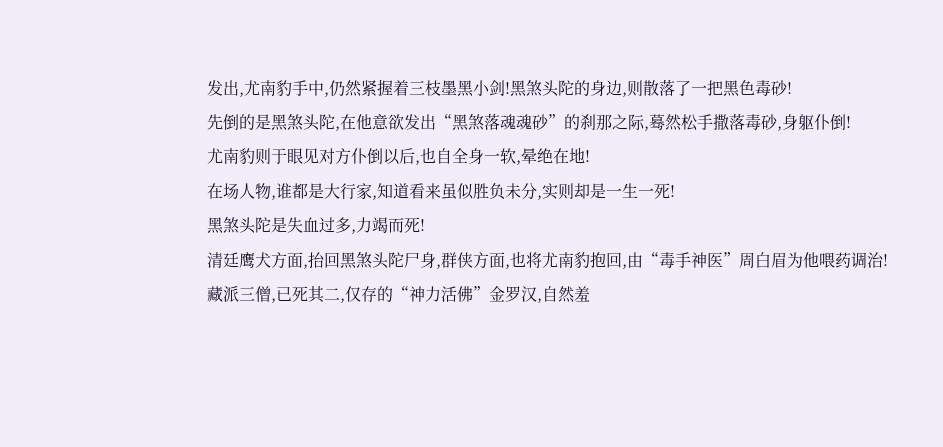发出,尤南豹手中,仍然紧握着三枝墨黑小剑!黑煞头陀的身边,则散落了一把黑色毒砂!
先倒的是黑煞头陀,在他意欲发出“黑煞落魂魂砂”的刹那之际,蓦然松手撒落毒砂,身躯仆倒!
尤南豹则于眼见对方仆倒以后,也自全身一软,晕绝在地!
在场人物,谁都是大行家,知道看来虽似胜负未分,实则却是一生一死!
黑煞头陀是失血过多,力竭而死!
清廷鹰犬方面,抬回黑煞头陀尸身,群侠方面,也将尤南豹抱回,由“毒手神医”周白眉为他喂药调治!
藏派三僧,已死其二,仅存的“神力活佛”金罗汉,自然羞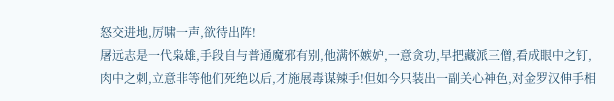怒交进地,厉啸一声,欲待出阵!
屠远志是一代枭雄,手段自与普通魔邪有别,他满怀嫉妒,一意贪功,早把藏派三僧,看成眼中之钉,肉中之刺,立意非等他们死绝以后,才施展毒谋辣手!但如今只装出一副关心神色,对金罗汉伸手相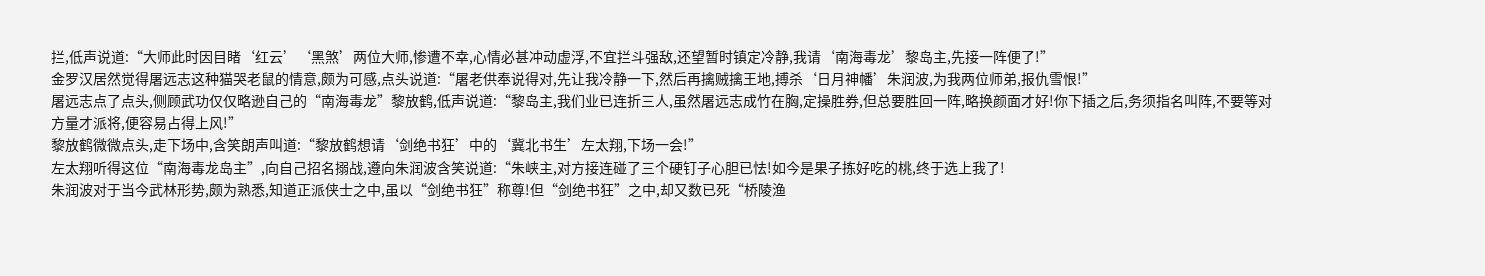拦,低声说道:“大师此时因目睹‘红云’‘黑煞’两位大师,惨遭不幸,心情必甚冲动虚浮,不宜拦斗强敌,还望暂时镇定冷静,我请‘南海毒龙’黎岛主,先接一阵便了!”
金罗汉居然觉得屠远志这种猫哭老鼠的情意,颇为可感,点头说道:“屠老供奉说得对,先让我冷静一下,然后再擒贼擒王地,搏杀‘日月神幡’朱润波,为我两位师弟,报仇雪恨!”
屠远志点了点头,侧顾武功仅仅略逊自己的“南海毒龙”黎放鹤,低声说道:“黎岛主,我们业已连折三人,虽然屠远志成竹在胸,定操胜券,但总要胜回一阵,略换颜面才好!你下插之后,务须指名叫阵,不要等对方量才派将,便容易占得上风!”
黎放鹤微微点头,走下场中,含笑朗声叫道:“黎放鹤想请‘剑绝书狂’中的‘冀北书生’左太翔,下场一会!”
左太翔听得这位“南海毒龙岛主”,向自己招名搦战,遵向朱润波含笑说道:“朱峡主,对方接连碰了三个硬钉子心胆已怯!如今是果子拣好吃的桃,终于选上我了!
朱润波对于当今武林形势,颇为熟悉,知道正派侠士之中,虽以“剑绝书狂”称尊!但“剑绝书狂”之中,却又数已死“桥陵渔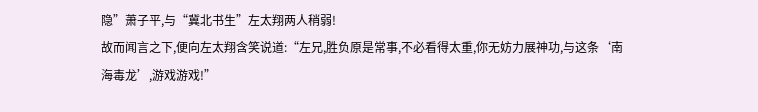隐”萧子平,与“冀北书生”左太翔两人稍弱!
故而闻言之下,便向左太翔含笑说道:“左兄,胜负原是常事,不必看得太重,你无妨力展神功,与这条‘南海毒龙’,游戏游戏!”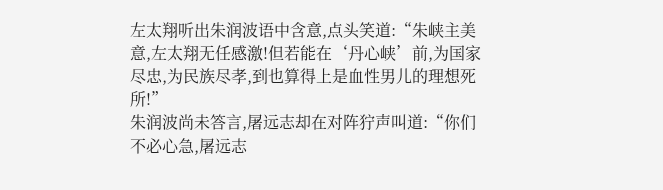左太翔听出朱润波语中含意,点头笑道:“朱峡主美意,左太翔无任感激!但若能在‘丹心峡’前,为国家尽忠,为民族尽孝,到也算得上是血性男儿的理想死所!”
朱润波尚未答言,屠远志却在对阵狞声叫道:“你们不必心急,屠远志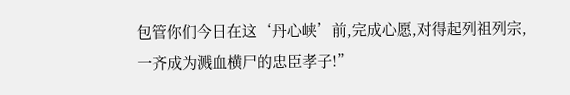包管你们今日在这‘丹心峡’前,完成心愿,对得起列祖列宗,一齐成为溅血横尸的忠臣孝子!”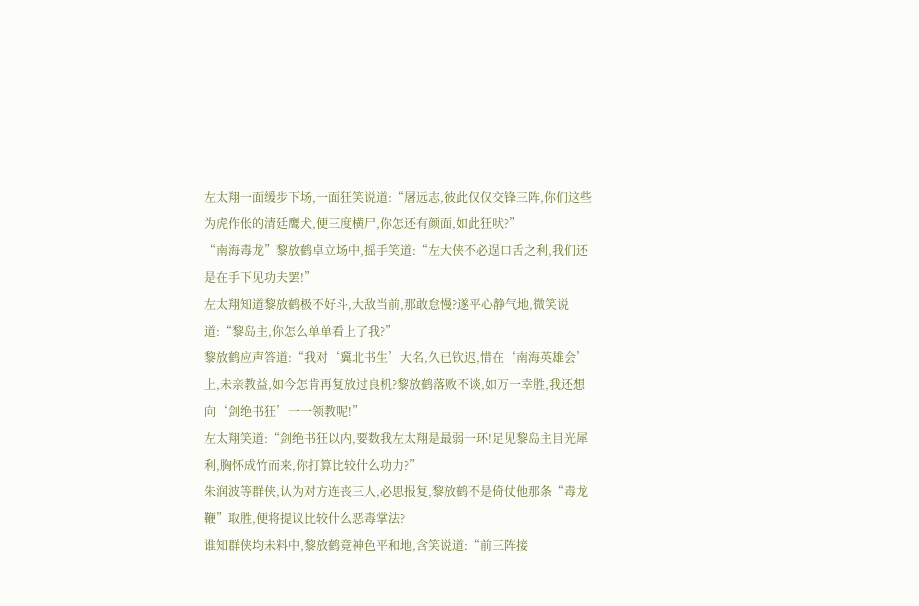左太翔一面缓步下场,一面狂笑说道:“屠远志,彼此仅仅交锋三阵,你们这些为虎作伥的清廷鹰犬,便三度横尸,你怎还有颜面,如此狂吠?”
“南海毒龙”黎放鹤卓立场中,摇手笑道:“左大侠不必逞口舌之利,我们还是在手下见功夫罢!”
左太翔知道黎放鹤极不好斗,大敌当前,那敢怠慢?遂平心静气地,微笑说道:“黎岛主,你怎么单单看上了我?”
黎放鹤应声答道:“我对‘冀北书生’大名,久已钦迟,惜在‘南海英雄会’上,未亲教益,如今怎肯再复放过良机?黎放鹤落败不谈,如万一幸胜,我还想向‘剑绝书狂’一一领教呢!”
左太翔笑道:“剑绝书狂以内,要数我左太翔是最弱一环!足见黎岛主目光犀利,胸怀成竹而来,你打算比较什么功力?”
朱润波等群侠,认为对方连丧三人,必思报复,黎放鹤不是倚仗他那条“毒龙鞭”取胜,便将提议比较什么恶毒掌法?
谁知群侠均未料中,黎放鹤竟神色平和地,含笑说道:“前三阵接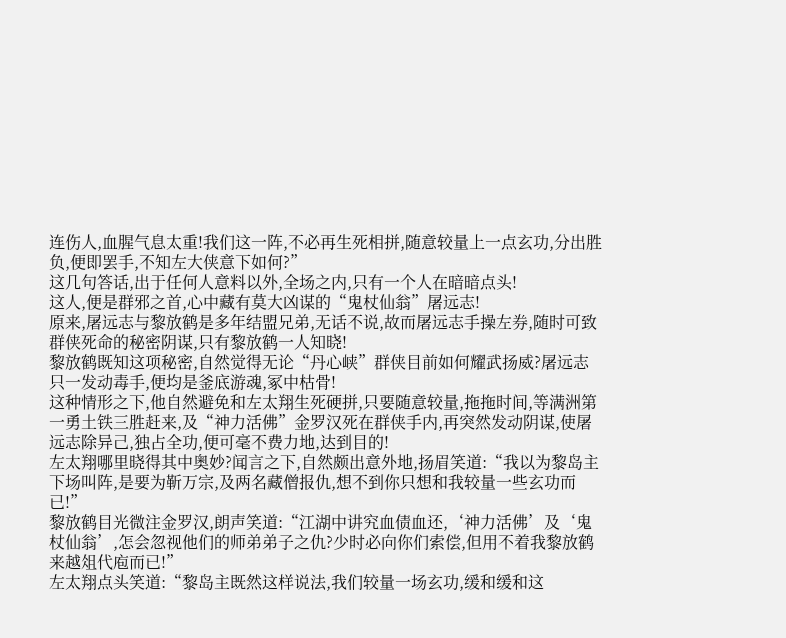连伤人,血腥气息太重!我们这一阵,不必再生死相拼,随意较量上一点玄功,分出胜负,便即罢手,不知左大侠意下如何?”
这几句答话,出于任何人意料以外,全场之内,只有一个人在暗暗点头!
这人,便是群邪之首,心中藏有莫大凶谋的“鬼杖仙翁”屠远志!
原来,屠远志与黎放鹤是多年结盟兄弟,无话不说,故而屠远志手操左券,随时可致群侠死命的秘密阴谋,只有黎放鹤一人知晓!
黎放鹤既知这项秘密,自然觉得无论“丹心峡”群侠目前如何耀武扬威?屠远志只一发动毒手,便均是釜底游魂,冢中枯骨!
这种情形之下,他自然避免和左太翔生死硬拼,只要随意较量,拖拖时间,等满洲第一勇土铁三胜赶来,及“神力活佛”金罗汉死在群侠手内,再突然发动阴谋,使屠远志除异己,独占全功,便可毫不费力地,达到目的!
左太翔哪里晓得其中奥妙?闻言之下,自然颇出意外地,扬眉笑道:“我以为黎岛主下场叫阵,是要为靳万宗,及两名藏僧报仇,想不到你只想和我较量一些玄功而已!”
黎放鹤目光微注金罗汉,朗声笑道:“江湖中讲究血债血还,‘神力活佛’及‘鬼杖仙翁’,怎会忽视他们的师弟弟子之仇?少时必向你们索偿,但用不着我黎放鹤来越俎代庖而已!”
左太翔点头笑道:“黎岛主既然这样说法,我们较量一场玄功,缓和缓和这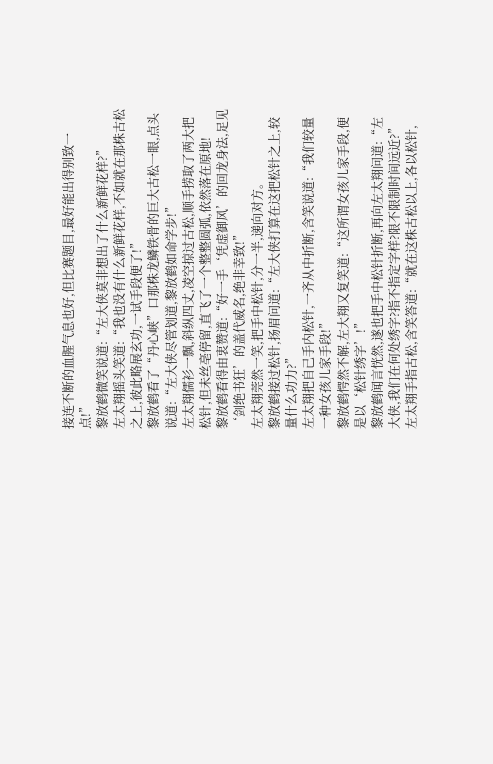接连不断的血腥气息也好,但比赛题目,最好能出得别致一点!”
黎放鹤微笑说道:“左大侠莫非想出了什么新鲜花样?”
左太翔摇头笑道:“我也没有什么新鲜花样,不如就在那株古松之上,彼此略展玄功,一试手段便了!”
黎放鹤看了“丹心峡”口那株龙鳞铁骨的巨大古松一眼,点头说道:“左大侠尽管划道,黎放鹤如命学步!”
左太翔儒衫一飘,斜纵四丈,凌空掠过古松,顺手捞取了两大把松针,但未丝亳停留,直飞了一个整整圆弧,依然落在原地!
黎放鹤看得由衷赞道:“好一手‘凭虚御风’的回龙身法,足见‘剑绝书狂’的盖代威名,绝非幸致!”
左太翔莞然一笑,把手中松针,分一半,递向对方。
黎放鹤接过松针,扬眉问道:“左大侠打算在这把松针之上,较量什么功力?”
左太翔把自己手内松针,一齐从中折断,含笑说道:“我们较量一种女孩儿家手段!”
黎放鹤愕然不解,左大翔又复笑道:“这所谓女孩儿家手段,便是以‘松针绣字’!”
黎放鹤闻言恍然,遂也把手中松针折断,再向左太翔问道:“左大侠,我们在何处绣字?指不指定字样?限不限制时间远近?”
左太翔手指古松,含笑答道:“就在这株古松以上,各以松针,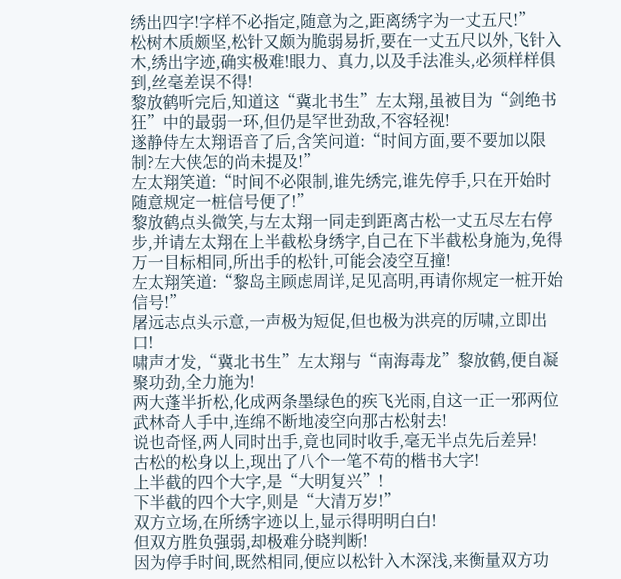绣出四字!字样不必指定,随意为之,距离绣字为一丈五尺!”
松树木质颇坚,松针又颇为脆弱易折,要在一丈五尺以外,飞针入木,绣出字迹,确实极难!眼力、真力,以及手法准头,必须样样俱到,丝毫差误不得!
黎放鹤听完后,知道这“冀北书生”左太翔,虽被目为“剑绝书狂”中的最弱一环,但仍是罕世劲敌,不容轻视!
遂静侍左太翔语音了后,含笑问道:“时间方面,要不要加以限制?左大侠怎的尚未提及!”
左太翔笑道:“时间不必限制,谁先绣完,谁先停手,只在开始时随意规定一桩信号便了!”
黎放鹤点头微笑,与左太翔一同走到距离古松一丈五尽左右停步,并请左太翔在上半截松身绣字,自己在下半截松身施为,免得万一目标相同,所出手的松针,可能会凌空互撞!
左太翔笑道:“黎岛主顾虑周详,足见高明,再请你规定一桩开始信号!”
屠远志点头示意,一声极为短促,但也极为洪亮的厉啸,立即出口!
啸声才发,“冀北书生”左太翔与“南海毒龙”黎放鹤,便自凝聚功劲,全力施为!
两大蓬半折松,化成两条墨绿色的疾飞光雨,自这一正一邪两位武林奇人手中,连绵不断地凌空向那古松射去!
说也奇怪,两人同时出手,竟也同时收手,毫无半点先后差异!
古松的松身以上,现出了八个一笔不苟的楷书大字!
上半截的四个大字,是“大明复兴”!
下半截的四个大字,则是“大清万岁!”
双方立场,在所绣字迹以上,显示得明明白白!
但双方胜负强弱,却极难分晓判断!
因为停手时间,既然相同,便应以松针入木深浅,来衡量双方功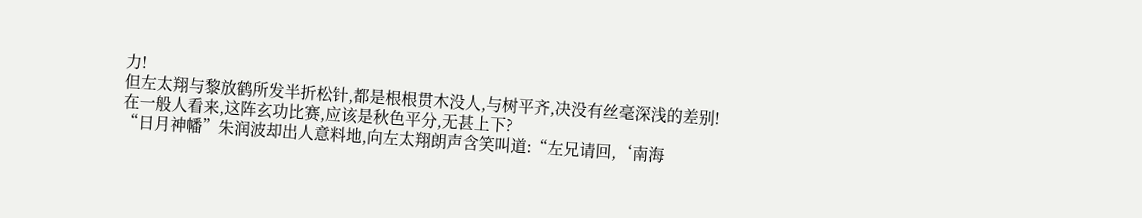力!
但左太翔与黎放鹤所发半折松针,都是根根贯木没人,与树平齐,决没有丝毫深浅的差别!
在一般人看来,这阵玄功比赛,应该是秋色平分,无甚上下?
“日月神幡”朱润波却出人意料地,向左太翔朗声含笑叫道:“左兄请回,‘南海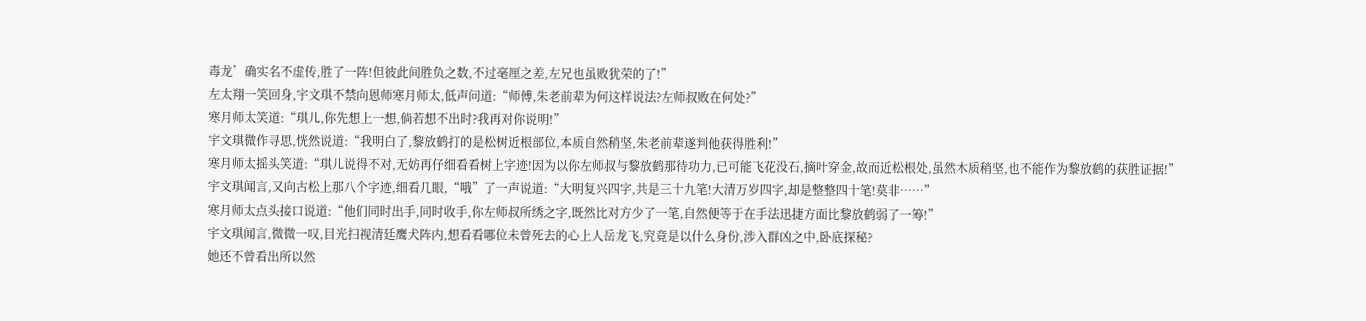毒龙’确实名不虚传,胜了一阵!但彼此间胜负之数,不过毫厘之差,左兄也虽败犹荣的了!”
左太翔一笑回身,宇文琪不禁向恩师寒月师太,低声问道:“师傅,朱老前辈为何这样说法?左师叔败在何处?”
寒月师太笑道:“琪儿,你先想上一想,倘若想不出时?我再对你说明!”
宇文琪微作寻思,恍然说道:“我明白了,黎放鹤打的是松树近根部位,本质自然稍坚,朱老前辈遂判他获得胜利!”
寒月师太摇头笑道:“琪儿说得不对,无妨再仔细看看树上字迹!因为以你左师叔与黎放鹤那待功力,已可能飞花没石,摘叶穿金,故而近松根处,虽然木质稍坚,也不能作为黎放鹤的获胜证据!”
宇文琪闻言,又向古松上那八个字迹,细看几眼,“哦”了一声说道:“大明复兴四字,共是三十九笔!大清万岁四字,却是整整四十笔!莫非……”
寒月师太点头接口说道:“他们同时出手,同时收手,你左师叔所绣之字,既然比对方少了一笔,自然便等于在手法迅捷方面比黎放鹤弱了一筹!”
宇文琪闻言,微微一叹,目光扫视清廷鹰犬阵内,想看看哪位未曾死去的心上人岳龙飞,究竟是以什么身份,涉入群凶之中,卧底探秘?
她还不曾看出所以然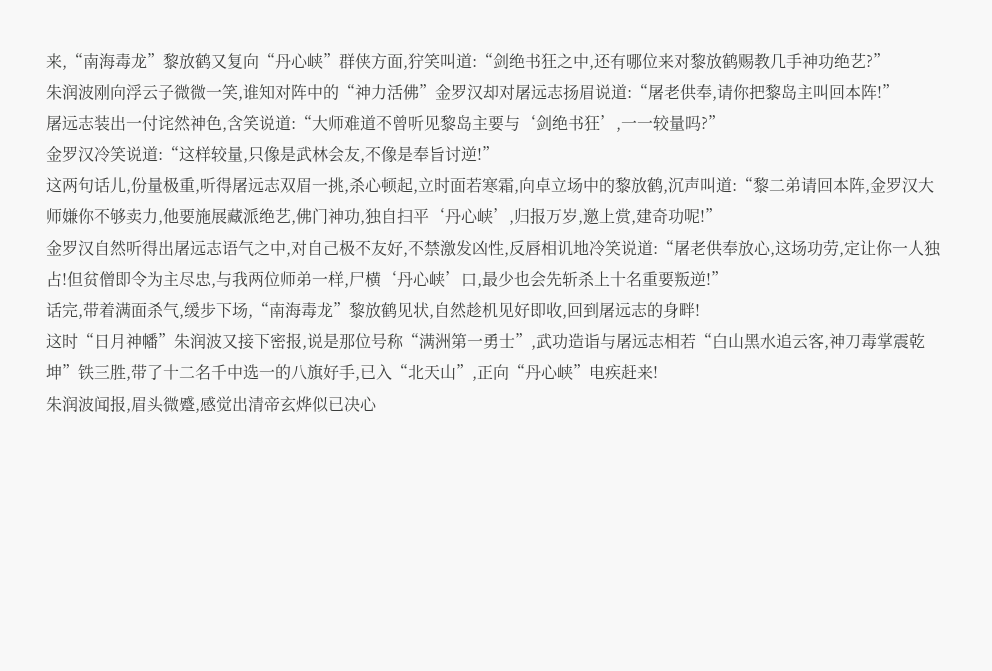来,“南海毒龙”黎放鹤又复向“丹心峡”群侠方面,狞笑叫道:“剑绝书狂之中,还有哪位来对黎放鹤赐教几手神功绝艺?”
朱润波刚向浮云子微微一笑,谁知对阵中的“神力活佛”金罗汉却对屠远志扬眉说道:“屠老供奉,请你把黎岛主叫回本阵!”
屠远志装出一付诧然神色,含笑说道:“大师难道不曾听见黎岛主要与‘剑绝书狂’,一一较量吗?”
金罗汉冷笑说道:“这样较量,只像是武林会友,不像是奉旨讨逆!”
这两句话儿,份量极重,听得屠远志双眉一挑,杀心顿起,立时面若寒霜,向卓立场中的黎放鹤,沉声叫道:“黎二弟请回本阵,金罗汉大师嫌你不够卖力,他要施展藏派绝艺,佛门神功,独自扫平‘丹心峡’,归报万岁,邀上赏,建奇功呢!”
金罗汉自然听得出屠远志语气之中,对自己极不友好,不禁激发凶性,反唇相讥地冷笑说道:“屠老供奉放心,这场功劳,定让你一人独占!但贫僧即令为主尽忠,与我两位师弟一样,尸横‘丹心峡’口,最少也会先斩杀上十名重要叛逆!”
话完,带着满面杀气,缓步下场,“南海毒龙”黎放鹤见状,自然趁机见好即收,回到屠远志的身畔!
这时“日月神幡”朱润波又接下密报,说是那位号称“满洲第一勇士”,武功造诣与屠远志相若“白山黑水追云客,神刀毒掌震乾坤”铁三胜,带了十二名千中选一的八旗好手,已入“北天山”,正向“丹心峡”电疾赶来!
朱润波闻报,眉头微蹙,感觉出清帝玄烨似已决心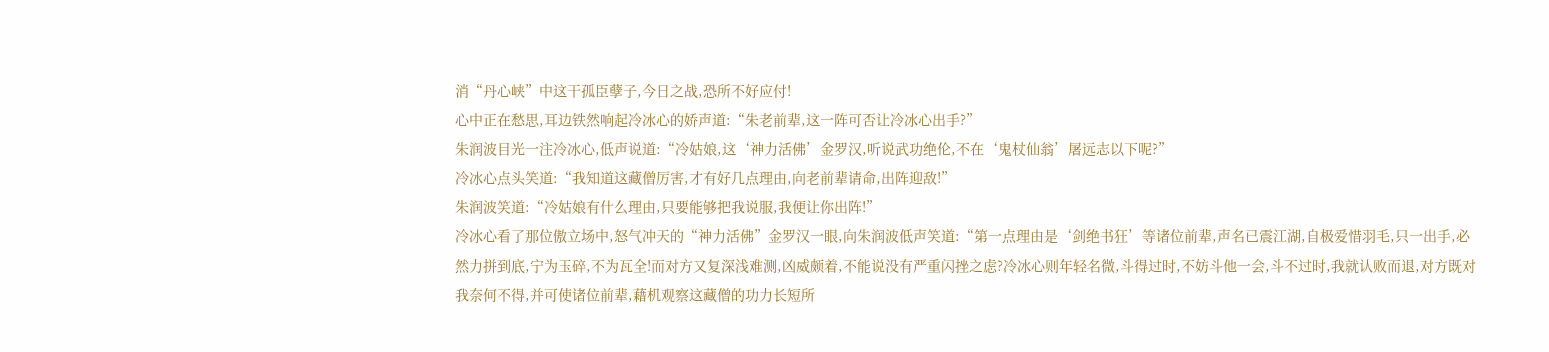消“丹心峡”中这干孤臣孽子,今日之战,恐所不好应付!
心中正在愁思,耳边铁然响起冷冰心的娇声道:“朱老前辈,这一阵可否让冷冰心出手?”
朱润波目光一注冷冰心,低声说道:“冷姑娘,这‘神力活佛’金罗汉,听说武功绝伦,不在‘鬼杖仙翁’屠远志以下呢?”
冷冰心点头笑道:“我知道这藏僧厉害,才有好几点理由,向老前辈请命,出阵迎敌!”
朱润波笑道:“冷姑娘有什么理由,只要能够把我说服,我便让你出阵!”
冷冰心看了那位傲立场中,怒气冲天的“神力活佛”金罗汉一眼,向朱润波低声笑道:“第一点理由是‘剑绝书狂’等诸位前辈,声名已震江湖,自极爱惜羽毛,只一出手,必然力拼到底,宁为玉碎,不为瓦全!而对方又复深浅难测,凶威颇着,不能说没有严重闪挫之虑?冷冰心则年轻名微,斗得过时,不妨斗他一会,斗不过时,我就认败而退,对方既对我奈何不得,并可使诸位前辈,藉机观察这藏僧的功力长短所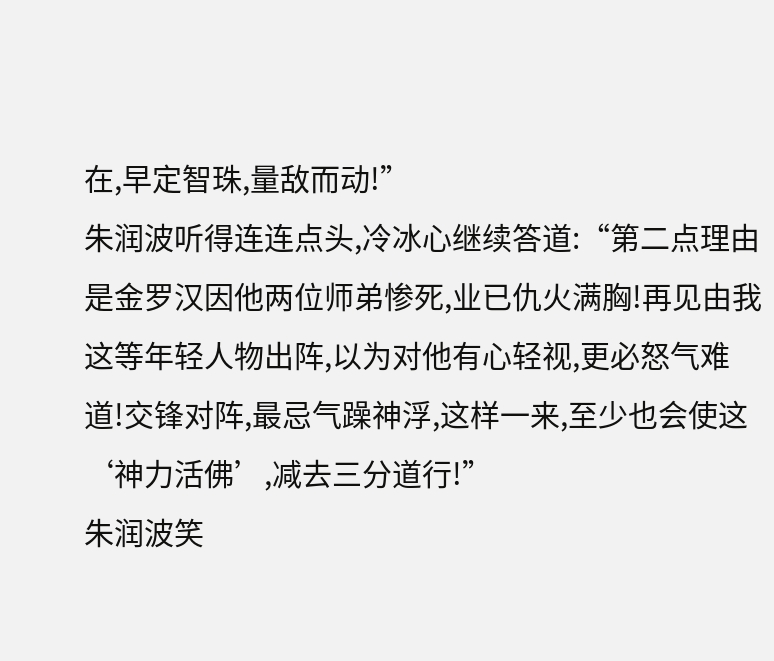在,早定智珠,量敌而动!”
朱润波听得连连点头,冷冰心继续答道:“第二点理由是金罗汉因他两位师弟惨死,业已仇火满胸!再见由我这等年轻人物出阵,以为对他有心轻视,更必怒气难道!交锋对阵,最忌气躁神浮,这样一来,至少也会使这‘神力活佛’,减去三分道行!”
朱润波笑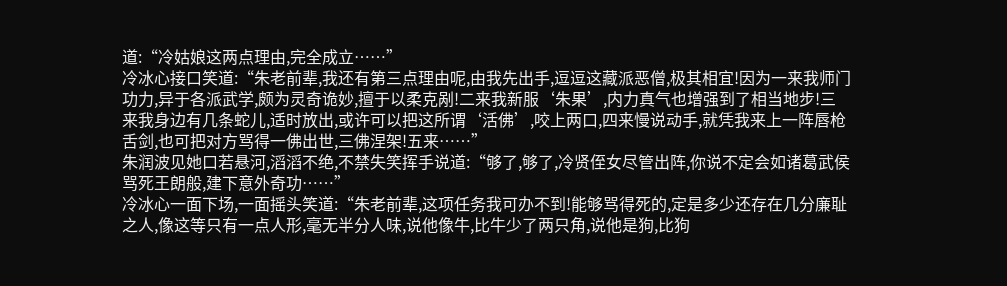道:“冷姑娘这两点理由,完全成立……”
冷冰心接口笑道:“朱老前辈,我还有第三点理由呢,由我先出手,逗逗这藏派恶僧,极其相宜!因为一来我师门功力,异于各派武学,颇为灵奇诡妙,擅于以柔克剐!二来我新服‘朱果’,内力真气也增强到了相当地步!三来我身边有几条蛇儿,适时放出,或许可以把这所谓‘活佛’,咬上两口,四来慢说动手,就凭我来上一阵唇枪舌剑,也可把对方骂得一佛出世,三佛涅架!五来……”
朱润波见她口若悬河,滔滔不绝,不禁失笑挥手说道:“够了,够了,冷贤侄女尽管出阵,你说不定会如诸葛武侯骂死王朗般,建下意外奇功……”
冷冰心一面下场,一面摇头笑道:“朱老前辈,这项任务我可办不到!能够骂得死的,定是多少还存在几分廉耻之人,像这等只有一点人形,毫无半分人味,说他像牛,比牛少了两只角,说他是狗,比狗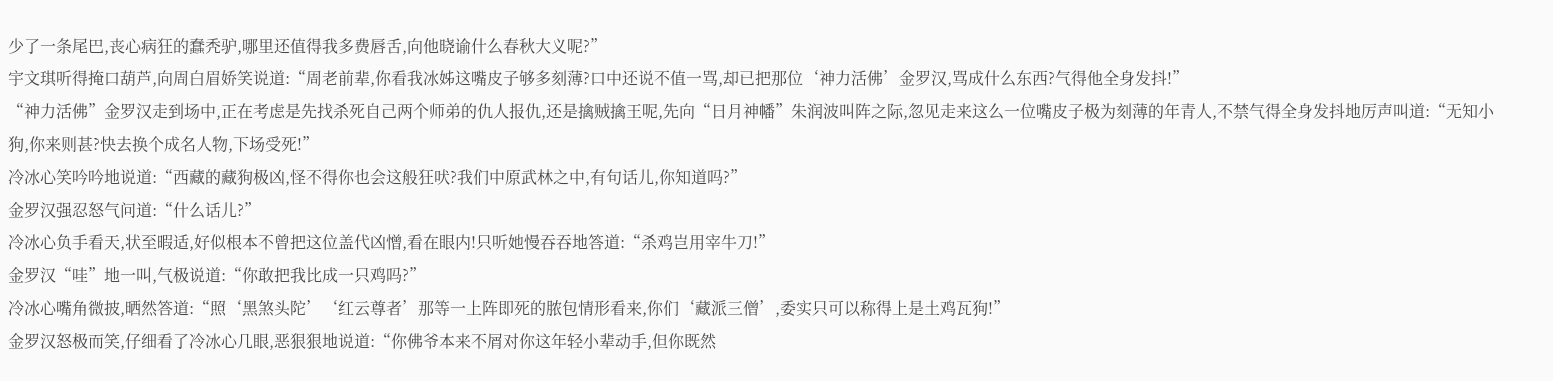少了一条尾巴,丧心病狂的蠢秃驴,哪里还值得我多费唇舌,向他晓谕什么春秋大义呢?”
宇文琪听得掩口葫芦,向周白眉娇笑说道:“周老前辈,你看我冰姊这嘴皮子够多刻薄?口中还说不值一骂,却已把那位‘神力活佛’金罗汉,骂成什么东西?气得他全身发抖!”
“神力活佛”金罗汉走到场中,正在考虑是先找杀死自己两个师弟的仇人报仇,还是擒贼擒王呢,先向“日月神幡”朱润波叫阵之际,忽见走来这么一位嘴皮子极为刻薄的年青人,不禁气得全身发抖地厉声叫道:“无知小狗,你来则甚?快去换个成名人物,下场受死!”
冷冰心笑吟吟地说道:“西藏的藏狗极凶,怪不得你也会这般狂吠?我们中原武林之中,有句话儿,你知道吗?”
金罗汉强忍怒气问道:“什么话儿?”
冷冰心负手看天,状至暇适,好似根本不曾把这位盖代凶憎,看在眼内!只听她慢吞吞地答道:“杀鸡岂用宰牛刀!”
金罗汉“哇”地一叫,气极说道:“你敢把我比成一只鸡吗?”
冷冰心嘴角微披,晒然答道:“照‘黑煞头陀’‘红云尊者’那等一上阵即死的脓包情形看来,你们‘藏派三僧’,委实只可以称得上是土鸡瓦狗!”
金罗汉怒极而笑,仔细看了冷冰心几眼,恶狠狠地说道:“你佛爷本来不屑对你这年轻小辈动手,但你既然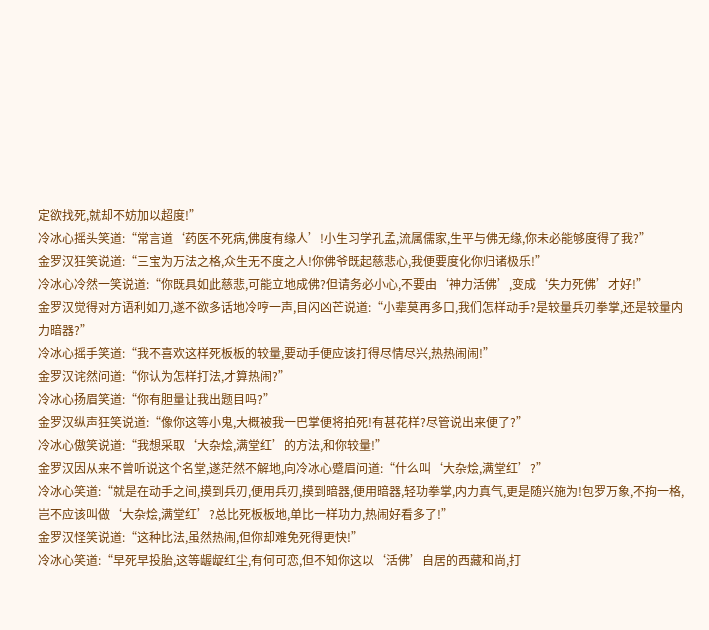定欲找死,就却不妨加以超度!”
冷冰心摇头笑道:“常言道‘药医不死病,佛度有缘人’!小生习学孔孟,流属儒家,生平与佛无缘,你未必能够度得了我?”
金罗汉狂笑说道:“三宝为万法之格,众生无不度之人!你佛爷既起慈悲心,我便要度化你归诸极乐!”
冷冰心冷然一笑说道:“你既具如此慈悲,可能立地成佛?但请务必小心,不要由‘神力活佛’,变成‘失力死佛’才好!”
金罗汉觉得对方语利如刀,遂不欲多话地冷哼一声,目闪凶芒说道:“小辈莫再多口,我们怎样动手?是较量兵刃拳掌,还是较量内力暗器?”
冷冰心摇手笑道:“我不喜欢这样死板板的较量,要动手便应该打得尽情尽兴,热热闹闹!”
金罗汉诧然问道:“你认为怎样打法,才算热闹?”
冷冰心扬眉笑道:“你有胆量让我出题目吗?”
金罗汉纵声狂笑说道:“像你这等小鬼,大概被我一巴掌便将拍死!有甚花样?尽管说出来便了?”
冷冰心傲笑说道:“我想采取‘大杂烩,满堂红’的方法,和你较量!”
金罗汉因从来不曾听说这个名堂,遂茫然不解地,向冷冰心蹙眉问道:“什么叫‘大杂烩,满堂红’?”
冷冰心笑道:“就是在动手之间,摸到兵刃,便用兵刃,摸到暗器,便用暗器,轻功拳掌,内力真气,更是随兴施为!包罗万象,不拘一格,岂不应该叫做‘大杂烩,满堂红’?总比死板板地,单比一样功力,热闹好看多了!”
金罗汉怪笑说道:“这种比法,虽然热闹,但你却难免死得更快!”
冷冰心笑道:“早死早投胎,这等龌龊红尘,有何可恋,但不知你这以‘活佛’自居的西藏和尚,打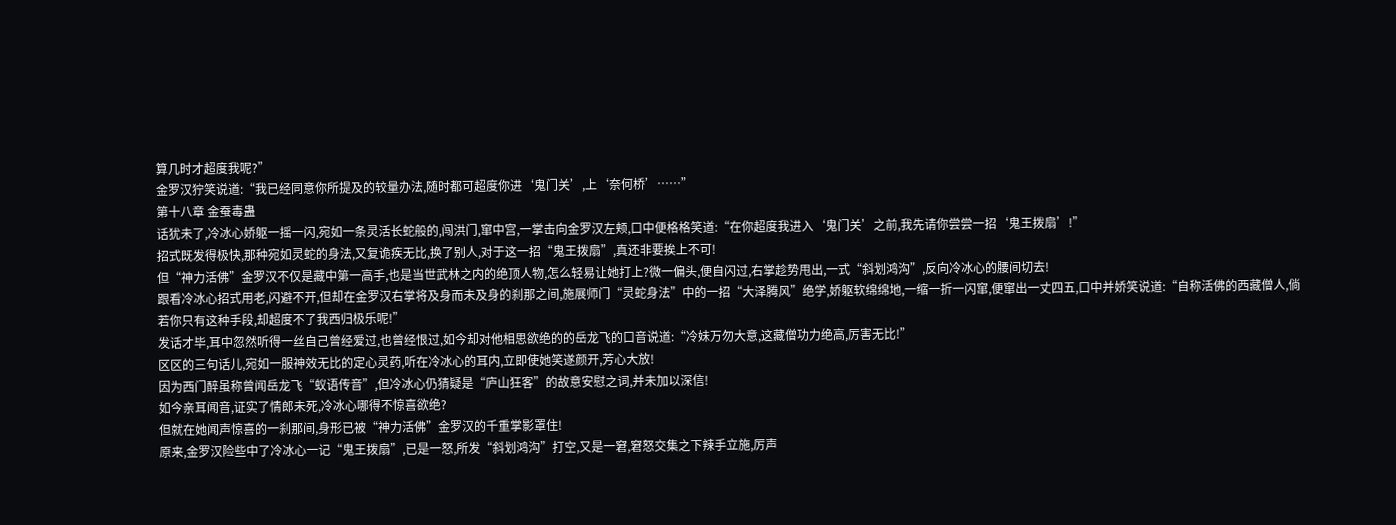算几时才超度我呢?”
金罗汉狞笑说道:“我已经同意你所提及的较量办法,随时都可超度你进‘鬼门关’,上‘奈何桥’……”
第十八章 金蚕毒蛊
话犹未了,冷冰心娇躯一摇一闪,宛如一条灵活长蛇般的,闯洪门,窜中宫,一掌击向金罗汉左颊,口中便格格笑道:“在你超度我进入‘鬼门关’之前,我先请你尝尝一招‘鬼王拨扇’!”
招式既发得极快,那种宛如灵蛇的身法,又复诡疾无比,换了别人,对于这一招“鬼王拨扇”,真还非要挨上不可!
但“神力活佛”金罗汉不仅是藏中第一高手,也是当世武林之内的绝顶人物,怎么轻易让她打上?微一偏头,便自闪过,右掌趁势甩出,一式“斜划鸿沟”,反向冷冰心的腰间切去!
跟看冷冰心招式用老,闪避不开,但却在金罗汉右掌将及身而未及身的刹那之间,施展师门“灵蛇身法”中的一招“大泽腾风”绝学,娇躯软绵绵地,一缩一折一闪窜,便窜出一丈四五,口中并娇笑说道:“自称活佛的西藏僧人,倘若你只有这种手段,却超度不了我西归极乐呢!”
发话才毕,耳中忽然听得一丝自己曾经爱过,也曾经恨过,如今却对他相思欲绝的的岳龙飞的口音说道:“冷妹万勿大意,这藏僧功力绝高,厉害无比!”
区区的三句话儿,宛如一服神效无比的定心灵药,听在冷冰心的耳内,立即使她笑遂颜开,芳心大放!
因为西门醉虽称曾闻岳龙飞“蚁语传音”,但冷冰心仍猜疑是“庐山狂客”的故意安慰之词,并未加以深信!
如今亲耳闻音,证实了情郎未死,冷冰心哪得不惊喜欲绝?
但就在她闻声惊喜的一刹那间,身形已被“神力活佛”金罗汉的千重掌影罩住!
原来,金罗汉险些中了冷冰心一记“鬼王拨扇”,已是一怒,所发“斜划鸿沟”打空,又是一窘,窘怒交集之下辣手立施,厉声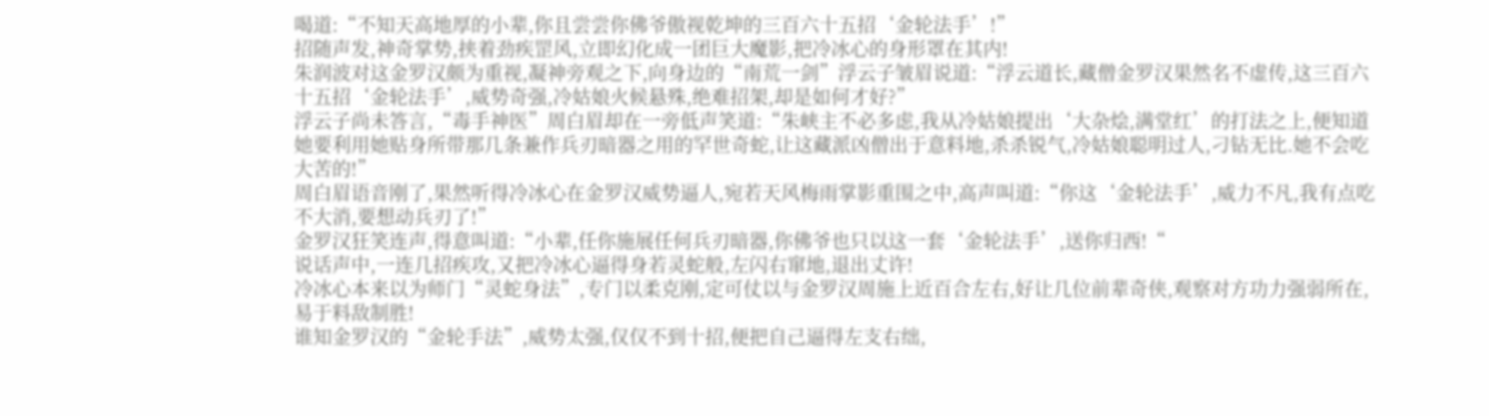喝道:“不知天高地厚的小辈,你且尝尝你佛爷傲视乾坤的三百六十五招‘金轮法手’!”
招随声发,神奇掌势,挟着劲疾罡风,立即幻化成一团巨大魔影,把冷冰心的身形罩在其内!
朱润波对这金罗汉颇为重视,凝神旁观之下,向身边的“南荒一剑”浮云子皱眉说道:“浮云道长,藏僧金罗汉果然名不虚传,这三百六十五招‘金轮法手’,威势奇强,冷姑娘火候悬殊,绝难招架,却是如何才好?”
浮云子尚未答言,“毒手神医”周白眉却在一旁低声笑道:“朱峡主不必多虑,我从冷姑娘提出‘大杂烩,满堂红’的打法之上,便知道她要利用她贴身所带那几条兼作兵刃暗器之用的罕世奇蛇,让这藏派凶僧出于意料地,杀杀锐气,冷姑娘聪明过人,刁钻无比.她不会吃大苦的!”
周白眉语音刚了,果然听得冷冰心在金罗汉威势逼人,宛若天风梅雨掌影重围之中,高声叫道:“你这‘金轮法手’,威力不凡,我有点吃不大消,要想动兵刃了!”
金罗汉狂笑连声,得意叫道:“小辈,任你施展任何兵刃暗器,你佛爷也只以这一套‘金轮法手’,送你归西!“
说话声中,一连几招疾攻,又把冷冰心逼得身若灵蛇般,左闪右窜地,退出丈许!
冷冰心本来以为师门“灵蛇身法”,专门以柔克刚,定可仗以与金罗汉周施上近百合左右,好让几位前辈奇侠,观察对方功力强弱所在,易于料敌制胜!
谁知金罗汉的“金轮手法”,威势太强,仅仅不到十招,便把自己逼得左支右绌,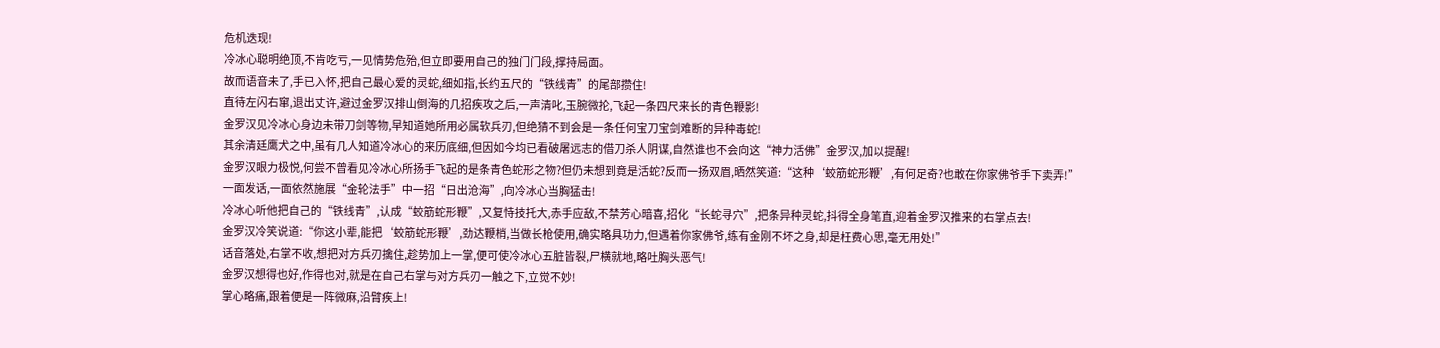危机迭现!
冷冰心聪明绝顶,不肯吃亏,一见情势危殆,但立即要用自己的独门门段,撑持局面。
故而语音未了,手已入怀,把自己最心爱的灵蛇,细如指,长约五尺的“铁线青”的尾部攒住!
直待左闪右窜,退出丈许,避过金罗汉排山倒海的几招疾攻之后,一声清叱,玉腕微抡,飞起一条四尺来长的青色鞭影!
金罗汉见冷冰心身边未带刀剑等物,早知道她所用必属软兵刃,但绝猜不到会是一条任何宝刀宝剑难断的异种毒蛇!
其余清廷鹰犬之中,虽有几人知道冷冰心的来历底细,但因如今均已看破屠远志的借刀杀人阴谋,自然谁也不会向这“神力活佛”金罗汉,加以提醒!
金罗汉眼力极悦,何尝不曾看见冷冰心所扬手飞起的是条青色蛇形之物?但仍未想到竟是活蛇?反而一扬双眉,晒然笑道:“这种‘蛟筋蛇形鞭’,有何足奇?也敢在你家佛爷手下卖弄!”
一面发话,一面依然施展“金轮法手”中一招“日出沧海”,向冷冰心当胸猛击!
冷冰心听他把自己的“铁线青”,认成“蛟筋蛇形鞭”,又复恃技托大,赤手应敌,不禁芳心暗喜,招化“长蛇寻穴”,把条异种灵蛇,抖得全身笔直,迎着金罗汉推来的右掌点去!
金罗汉冷笑说道:“你这小辈,能把‘蛟筋蛇形鞭’,劲达鞭梢,当做长枪使用,确实略具功力,但遇着你家佛爷,练有金刚不坏之身,却是枉费心思,毫无用处!”
话音落处,右掌不收,想把对方兵刃擒住,趁势加上一掌,便可使冷冰心五脏皆裂,尸横就地,略吐胸头恶气!
金罗汉想得也好,作得也对,就是在自己右掌与对方兵刃一触之下,立觉不妙!
掌心略痛,跟着便是一阵微麻,沿臂疾上!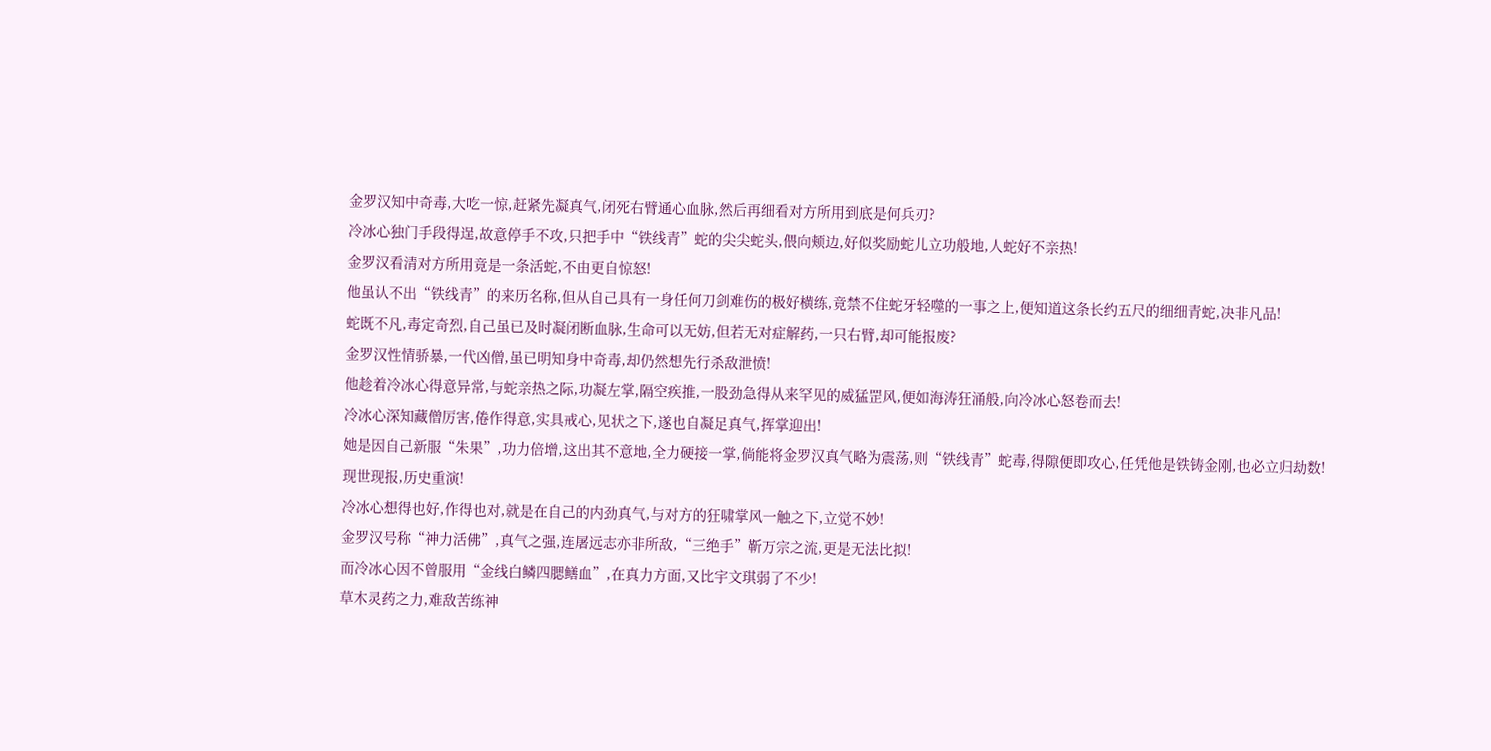金罗汉知中奇毒,大吃一惊,赶紧先凝真气,闭死右臂通心血脉,然后再细看对方所用到底是何兵刃?
冷冰心独门手段得逞,故意停手不攻,只把手中“铁线青”蛇的尖尖蛇头,偎向颊边,好似奖励蛇儿立功般地,人蛇好不亲热!
金罗汉看清对方所用竟是一条活蛇,不由更自惊怒!
他虽认不出“铁线青”的来历名称,但从自己具有一身任何刀剑难伤的极好横练,竟禁不住蛇牙轻噬的一事之上,便知道这条长约五尺的细细青蛇,决非凡品!
蛇既不凡,毒定奇烈,自己虽已及时凝闭断血脉,生命可以无妨,但若无对症解药,一只右臂,却可能报废?
金罗汉性情骄暴,一代凶僧,虽已明知身中奇毒,却仍然想先行杀敌泄愤!
他趁着冷冰心得意异常,与蛇亲热之际,功凝左掌,隔空疾推,一股劲急得从来罕见的威猛罡风,便如海涛狂涌般,向冷冰心怒卷而去!
冷冰心深知藏僧厉害,倦作得意,实具戒心,见状之下,遂也自凝足真气,挥掌迎出!
她是因自己新服“朱果”,功力倍增,这出其不意地,全力硬接一掌,倘能将金罗汉真气略为震荡,则“铁线青”蛇毒,得隙便即攻心,任凭他是铁铸金刚,也必立归劫数!
现世现报,历史重演!
冷冰心想得也好,作得也对,就是在自己的内劲真气,与对方的狂啸掌风一触之下,立觉不妙!
金罗汉号称“神力活佛”,真气之强,连屠远志亦非所敌,“三绝手”靳万宗之流,更是无法比拟!
而冷冰心因不曾服用“金线白鳞四腮鳝血”,在真力方面,又比宇文琪弱了不少!
草木灵药之力,难敌苦练神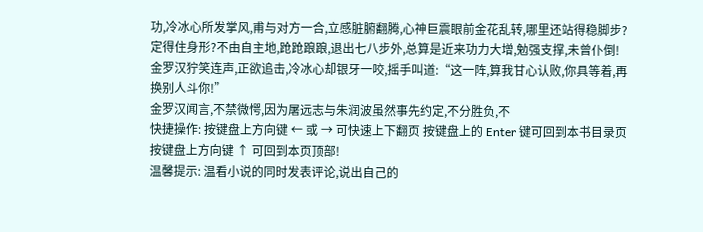功,冷冰心所发掌风,甫与对方一合,立感脏腑翻腾,心神巨震眼前金花乱转,哪里还站得稳脚步?定得住身形?不由自主地,跄跄踉踉,退出七八步外,总算是近来功力大增,勉强支撑,未曾仆倒!
金罗汉狞笑连声,正欲追击,冷冰心却银牙一咬,摇手叫道:“这一阵,算我甘心认败,你具等着,再换别人斗你!”
金罗汉闻言,不禁微愕,因为屠远志与朱润波虽然事先约定,不分胜负,不
快捷操作: 按键盘上方向键 ← 或 → 可快速上下翻页 按键盘上的 Enter 键可回到本书目录页 按键盘上方向键 ↑ 可回到本页顶部!
温馨提示: 温看小说的同时发表评论,说出自己的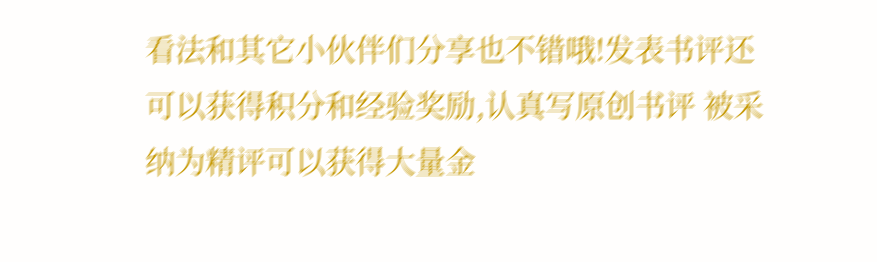看法和其它小伙伴们分享也不错哦!发表书评还可以获得积分和经验奖励,认真写原创书评 被采纳为精评可以获得大量金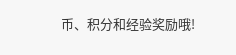币、积分和经验奖励哦!